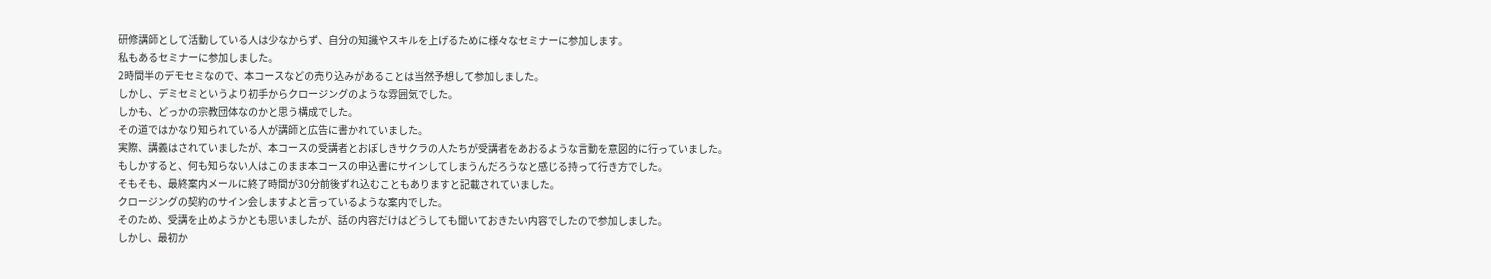研修講師として活動している人は少なからず、自分の知識やスキルを上げるために様々なセミナーに参加します。
私もあるセミナーに参加しました。
2時間半のデモセミなので、本コースなどの売り込みがあることは当然予想して参加しました。
しかし、デミセミというより初手からクロージングのような雰囲気でした。
しかも、どっかの宗教団体なのかと思う構成でした。
その道ではかなり知られている人が講師と広告に書かれていました。
実際、講義はされていましたが、本コースの受講者とおぼしきサクラの人たちが受講者をあおるような言動を意図的に行っていました。
もしかすると、何も知らない人はこのまま本コースの申込書にサインしてしまうんだろうなと感じる持って行き方でした。
そもそも、最終案内メールに終了時間が30分前後ずれ込むこともありますと記載されていました。
クロージングの契約のサイン会しますよと言っているような案内でした。
そのため、受講を止めようかとも思いましたが、話の内容だけはどうしても聞いておきたい内容でしたので参加しました。
しかし、最初か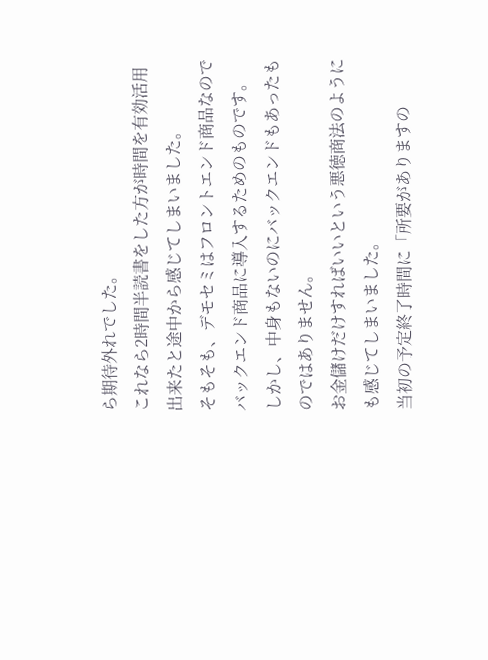ら期待外れでした。
これなら2時間半読書をした方が時間を有効活用出来たと途中から感じてしまいました。
そもそも、デモセミはフロントエンド商品なのでバックエンド商品に導入するためのものです。
しかし、中身もないのにバックエンドもあったものではありません。
お金儲けだけすればいいという悪徳商法のようにも感じてしまいました。
当初の予定終了時間に「所要がありますの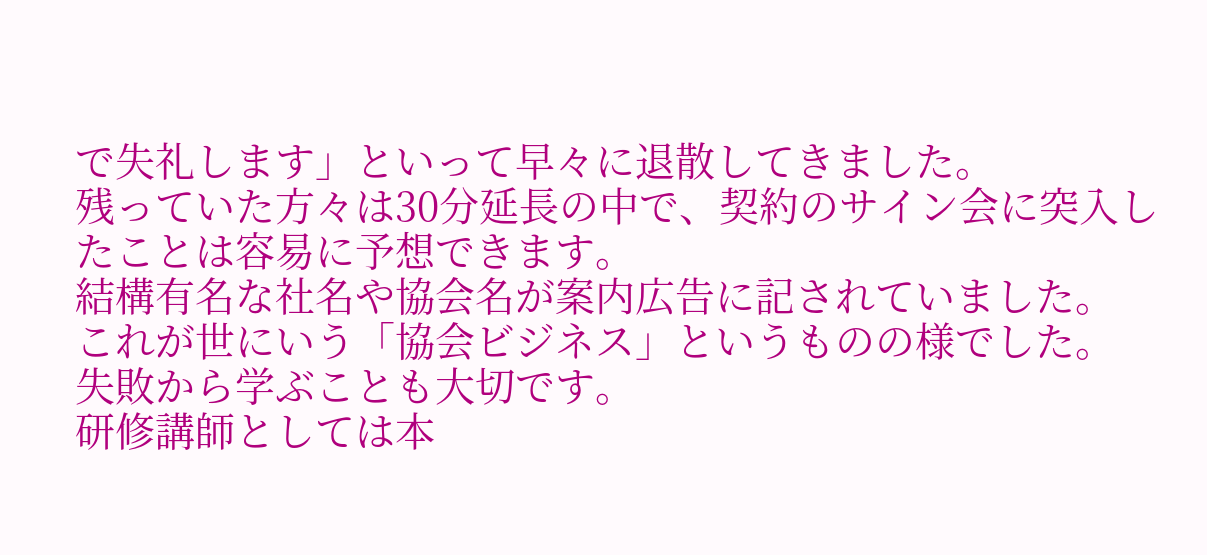で失礼します」といって早々に退散してきました。
残っていた方々は30分延長の中で、契約のサイン会に突入したことは容易に予想できます。
結構有名な社名や協会名が案内広告に記されていました。
これが世にいう「協会ビジネス」というものの様でした。
失敗から学ぶことも大切です。
研修講師としては本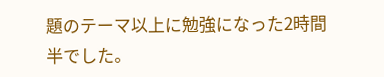題のテーマ以上に勉強になった2時間半でした。